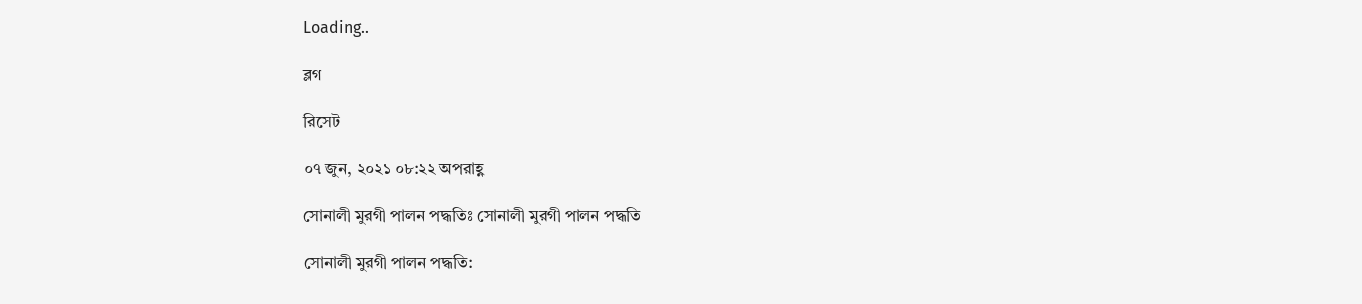Loading..

ব্লগ

রিসেট

০৭ জুন, ২০২১ ০৮:২২ অপরাহ্ণ

সোনালী মুরগী পালন পদ্ধতিঃ সোনালী মুরগী পালন পদ্ধতি

সোনালী মুরগী পালন পদ্ধতি: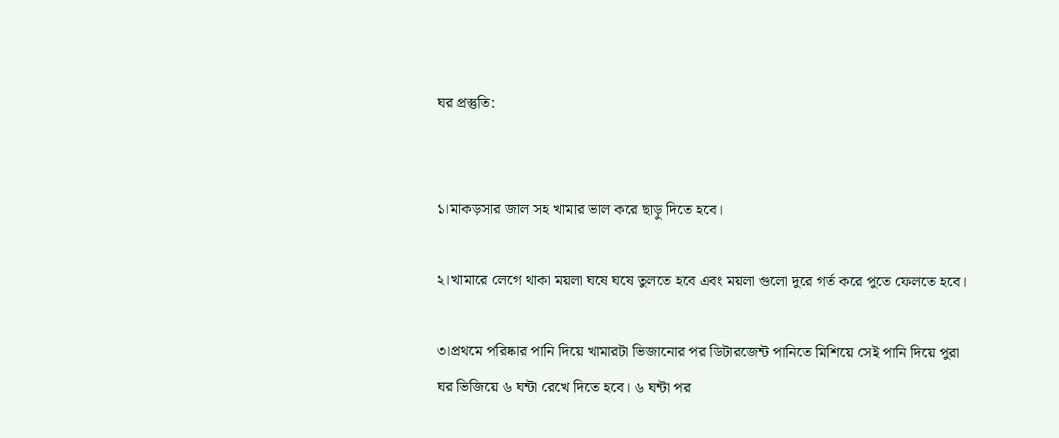ঘর প্রস্তুতি:


১।মাকড়সার জাল সহ খামার ভাল করে ছাড়ু দিতে হবে।

২।খামারে লেগে থাকা ময়লা ঘষে ঘষে তুলতে হবে এবং ময়লা গুলো দুরে গর্ত করে পুতে ফেলতে হবে।

৩।প্রথমে পরিষ্কার পানি দিয়ে খামারটা ভিজানোর পর ডিটারজেন্ট পানিতে মিশিয়ে সেই পানি দিয়ে পুরা ঘর ভিজিয়ে ৬ ঘন্টা রেখে দিতে হবে। ৬ ঘন্টা পর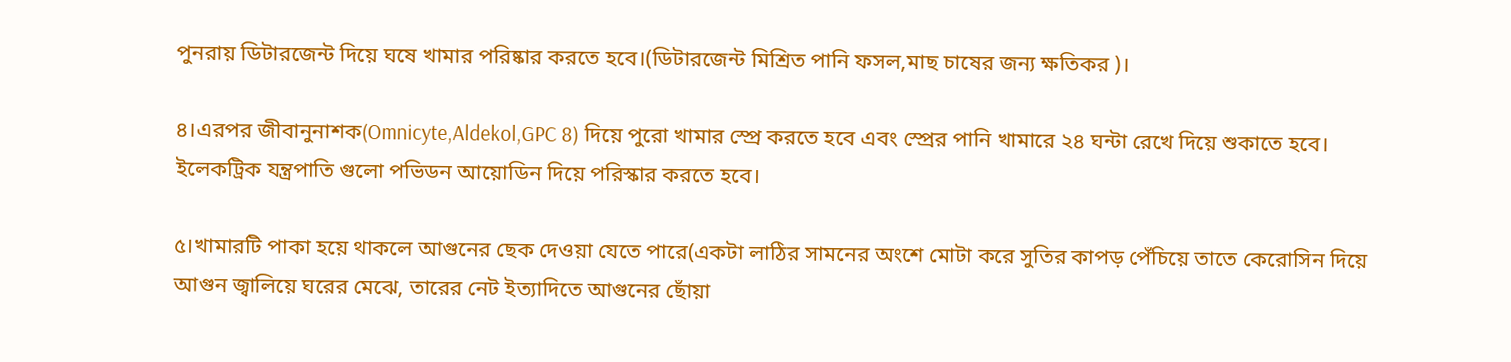পুনরায় ডিটারজেন্ট দিয়ে ঘষে খামার পরিষ্কার করতে হবে।(ডিটারজেন্ট মিশ্রিত পানি ফসল,মাছ চাষের জন্য ক্ষতিকর )।

৪।এরপর জীবানুনাশক(Omnicyte,Aldekol,GPC 8) দিয়ে পুরো খামার স্প্রে করতে হবে এবং স্প্রের পানি খামারে ২৪ ঘন্টা রেখে দিয়ে শুকাতে হবে। ইলেকট্রিক যন্ত্রপাতি গুলো পভিডন আয়োডিন দিয়ে পরিস্কার করতে হবে।

৫।খামারটি পাকা হয়ে থাকলে আগুনের ছেক দেওয়া যেতে পারে(একটা লাঠির সামনের অংশে মোটা করে সুতির কাপড় পেঁচিয়ে তাতে কেরোসিন দিয়ে আগুন জ্বালিয়ে ঘরের মেঝে, তারের নেট ইত্যাদিতে আগুনের ছোঁয়া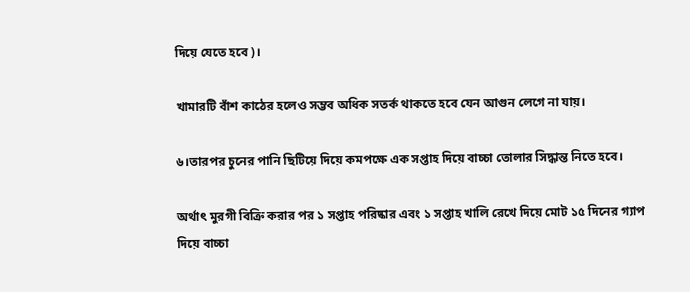দিয়ে যেতে হবে)।

খামারটি বাঁশ কাঠের হলেও সম্ভব অধিক সতর্ক থাকতে হবে যেন আগুন লেগে না যায়।

৬।তারপর চুনের পানি ছিটিয়ে দিয়ে কমপক্ষে এক সপ্তাহ দিয়ে বাচ্চা তোলার সিদ্ধান্ত নিতে হবে।

অর্থাৎ মুরগী বিক্রি করার পর ১ সপ্তাহ পরিষ্কার এবং ১ সপ্তাহ খালি রেখে দিয়ে মোট ১৫ দিনের গ্যাপ দিয়ে বাচ্চা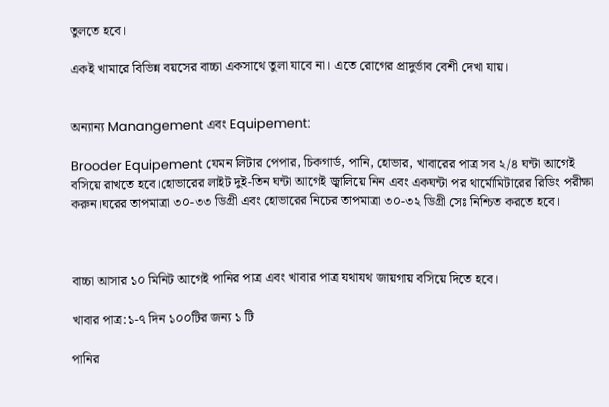তুলতে হবে।

একই খামারে বিভিন্ন বয়সের বাচ্চা একসাথে তুলা যাবে না। এতে রোগের প্রাদুর্ভাব বেশী দেখা যায়।


অন্যান্য Manangement এবং Equipement:

Brooder Equipement যেমন লিটার পেপার, চিকগার্ড, পানি, হোভার, খাবারের পাত্র সব ২/৪ ঘন্টা আগেই বসিয়ে রাখতে হবে।হোভারের লাইট দুই-তিন ঘন্টা আগেই জ্বালিয়ে নিন এবং একঘন্টা পর থার্মোমিটারের রিডিং পরীক্ষা করুন।ঘরের তাপমাত্রা ৩০-৩৩ ডিগ্রী এবং হোভারের নিচের তাপমাত্রা ৩০-৩২ ডিগ্রী সেঃ নিশ্চিত করতে হবে।



বাচ্চা আসার ১০ মিনিট আগেই পানির পাত্র এবং খাবার পাত্র যথাযথ জায়গায় বসিয়ে দিতে হবে।

খাবার পাত্র:১-৭ দিন ১০০টির জন্য ১ টি

পানির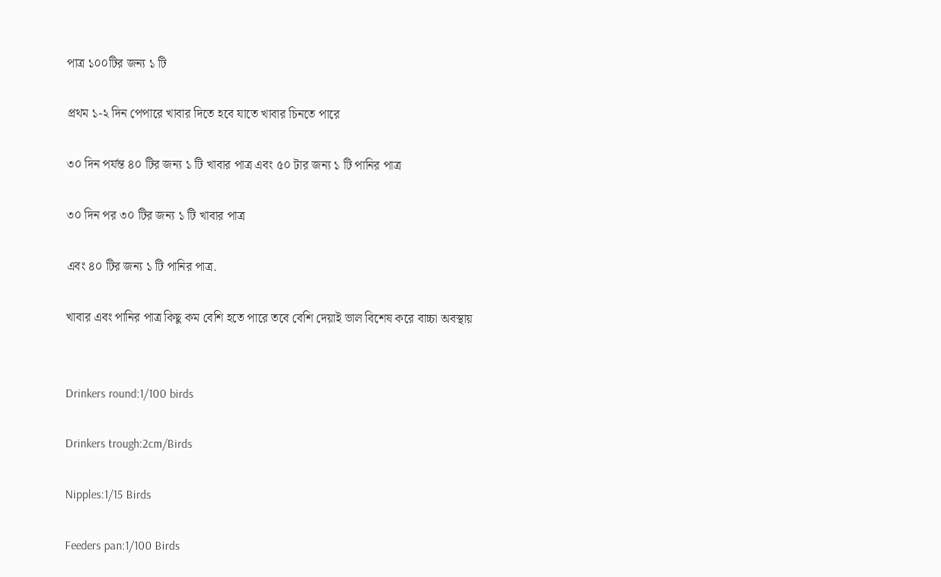পাত্র ১০০টির জন্য ১ টি

প্রথম ১-২ দিন পেপারে খাবার দিতে হবে যাতে খাবার চিনতে পারে

৩০ দিন পর্যন্ত ৪০ টির জন্য ১ টি খাবার পাত্র এবং ৫০ টার জন্য ১ টি পানির পাত্র

৩০ দিন পর ৩০ টির জন্য ১ টি খাবার পাত্র

এবং ৪০ টির জন্য ১ টি পানির পাত্র.

খাবার এবং পানির পাত্র কিছু কম বেশি হতে পারে তবে বেশি দেয়াই ভাল বিশেষ করে বাচ্চা অবস্থায়


Drinkers round:1/100 birds

Drinkers trough:2cm/Birds

Nipples:1/15 Birds

Feeders pan:1/100 Birds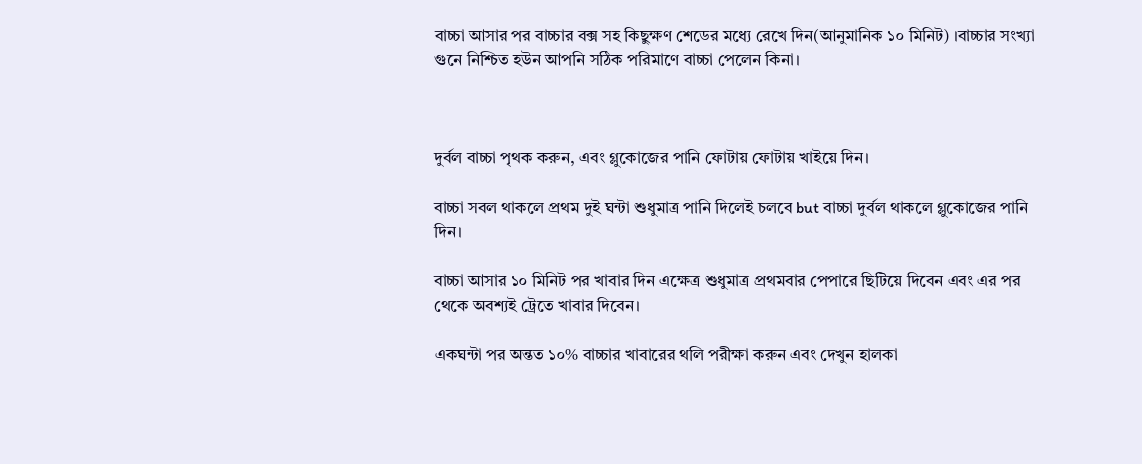বাচ্চা আসার পর বাচ্চার বক্স সহ কিছুক্ষণ শেডের মধ্যে রেখে দিন(আনুমানিক ১০ মিনিট) ।বাচ্চার সংখ্যা গুনে নিশ্চিত হউন আপনি সঠিক পরিমাণে বাচ্চা পেলেন কিনা।



দুর্বল বাচ্চা পৃথক করুন, এবং গ্লুকোজের পানি ফোটায় ফোটায় খাইয়ে দিন।

বাচ্চা সবল থাকলে প্রথম দুই ঘন্টা শুধুমাত্র পানি দিলেই চলবে but বাচ্চা দুর্বল থাকলে গ্লুকোজের পানি দিন।

বাচ্চা আসার ১০ মিনিট পর খাবার দিন এক্ষেত্র শুধুমাত্র প্রথমবার পেপারে ছিটিয়ে দিবেন এবং এর পর থেকে অবশ্যই ট্রেতে খাবার দিবেন।

একঘন্টা পর অন্তত ১০% বাচ্চার খাবারের থলি পরীক্ষা করুন এবং দেখুন হালকা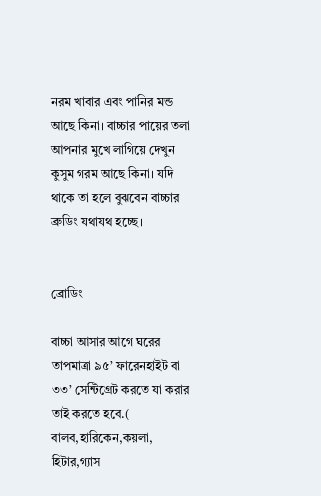নরম খাবার এবং পানির মন্ড আছে কিনা। বাচ্চার পায়ের তলা আপনার মুখে লাগিয়ে দেখুন কুসুম গরম আছে কিনা। যদি থাকে তা হলে বুঝবেন বাচ্চার ব্রুডিং যথাযথ হচ্ছে।


ব্রোডিং

বাচ্চা আসার আগে ঘরের তাপমাত্রা ৯৫’ ফারেনহাইট বা ৩৩’ সেন্টিগ্রেট করতে যা করার তাই করতে হবে.( বালব,হারিকেন,কয়লা, হিটার,গ্যাস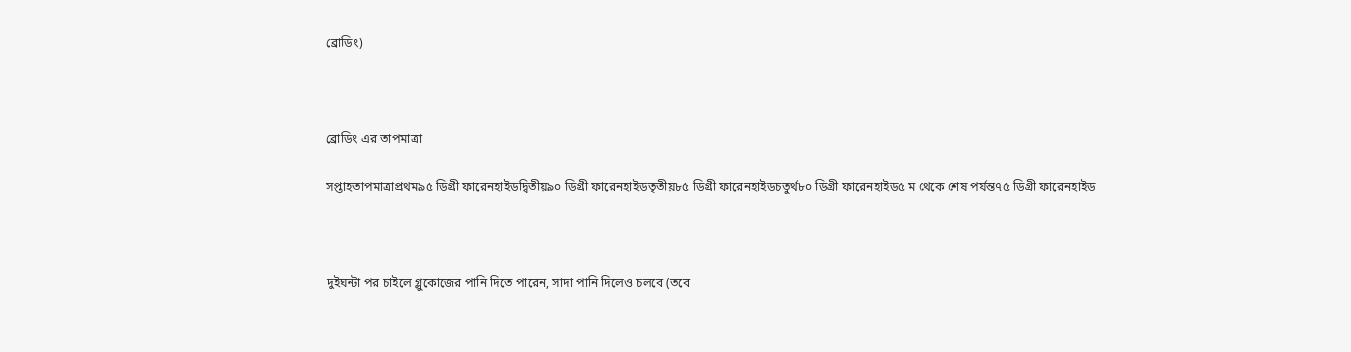ব্রোডিং)



ব্রোডিং এর তাপমাত্রা

সপ্তাহতাপমাত্রাপ্রথম৯৫ ডিগ্রী ফারেনহাইডদ্বিতীয়৯০ ডিগ্রী ফারেনহাইডতৃতীয়৮৫ ডিগ্রী ফারেনহাইডচতুর্থ৮০ ডিগ্রী ফারেনহাইড৫ ম থেকে শেষ পর্যন্ত৭৫ ডিগ্রী ফারেনহাইড



দুইঘন্টা পর চাইলে গ্লুকোজের পানি দিতে পারেন, সাদা পানি দিলেও চলবে (তবে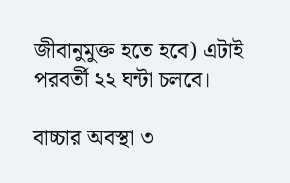জীবানুমুক্ত হতে হবে) এটাই পরবর্তী ২২ ঘন্টা চলবে।

বাচ্চার অবস্থা ৩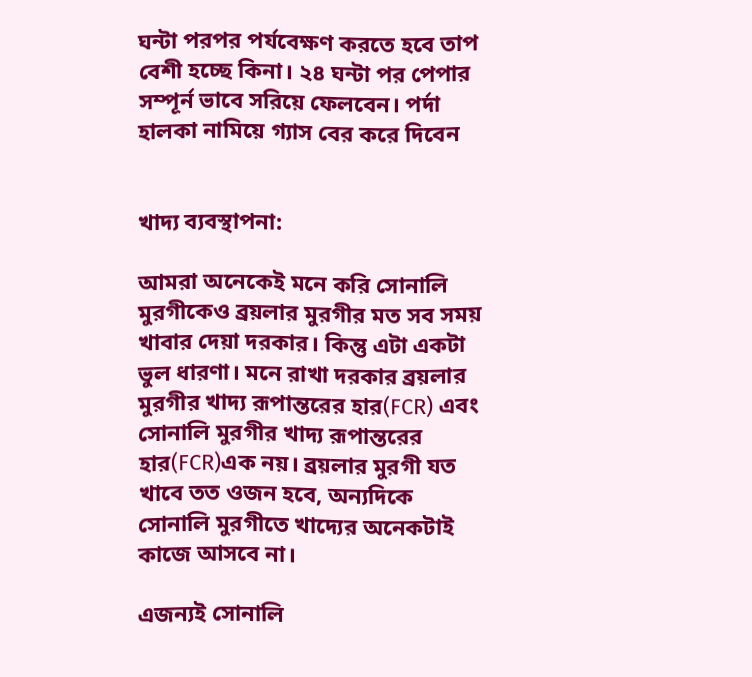ঘন্টা পরপর পর্যবেক্ষণ করতে হবে তাপ বেশী হচ্ছে কিনা। ২৪ ঘন্টা পর পেপার সম্পূর্ন ভাবে সরিয়ে ফেলবেন। পর্দা হালকা নামিয়ে গ্যাস বের করে দিবেন


খাদ্য ব্যবস্থাপনা:

আমরা অনেকেই মনে করি সোনালি মুরগীকেও ব্রয়লার মুরগীর মত সব সময় খাবার দেয়া দরকার। কিন্তু এটা একটা ভুল ধারণা। মনে রাখা দরকার ব্রয়লার মুরগীর খাদ্য রূপান্তরের হার(FCR) এবং সোনালি মুরগীর খাদ্য রূপান্তরের হার(FCR)এক নয়। ব্রয়লার মুরগী যত খাবে তত ওজন হবে, অন্যদিকে সোনালি মুরগীতে খাদ্যের অনেকটাই কাজে আসবে না।

এজন্যই সোনালি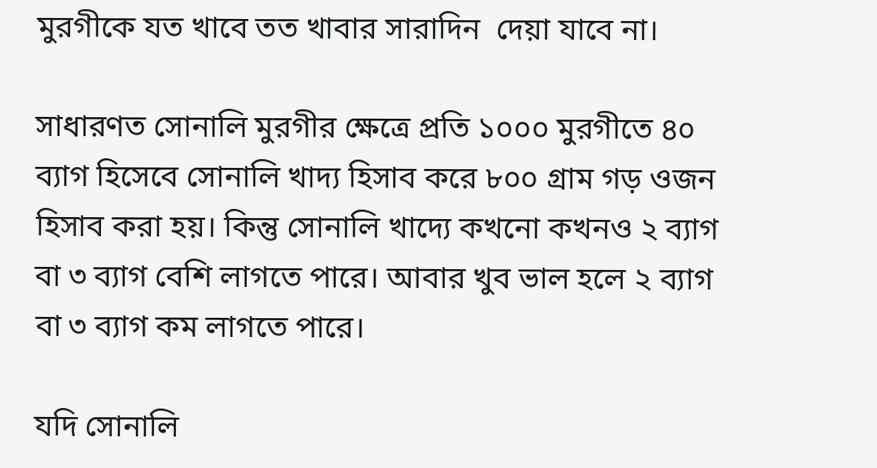মুরগীকে যত খাবে তত খাবার সারাদিন  দেয়া যাবে না।

সাধারণত সোনালি মুরগীর ক্ষেত্রে প্রতি ১০০০ মুরগীতে ৪০ ব্যাগ হিসেবে সোনালি খাদ্য হিসাব করে ৮০০ গ্রাম গড় ওজন হিসাব করা হয়। কিন্তু সোনালি খাদ্যে কখনো কখনও ২ ব্যাগ বা ৩ ব্যাগ বেশি লাগতে পারে। আবার খুব ভাল হলে ২ ব্যাগ বা ৩ ব্যাগ কম লাগতে পারে।

যদি সোনালি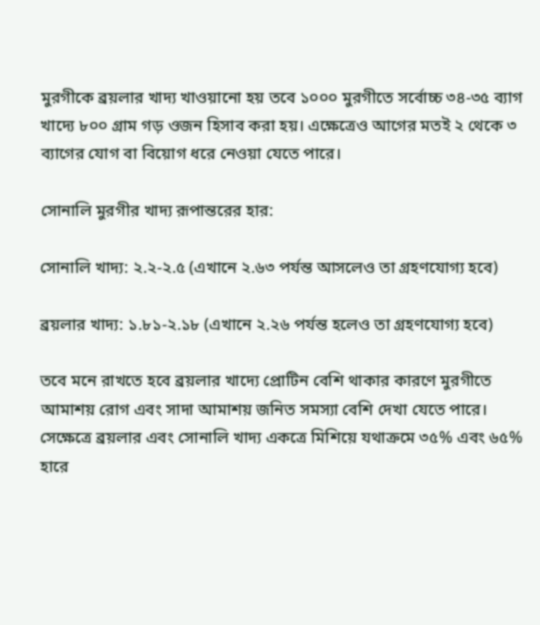মুরগীকে ব্রয়লার খাদ্য খাওয়ানো হয় তবে ১০০০ মুরগীতে সর্বোচ্চ ৩৪-৩৫ ব্যাগ খাদ্যে ৮০০ গ্রাম গড় ওজন হিসাব করা হয়। এক্ষেত্রেও আগের মতই ২ থেকে ৩ ব্যাগের যোগ বা বিয়োগ ধরে নেওয়া যেতে পারে।

সোনালি মুরগীর খাদ্য রূপান্তরের হার:

সোনালি খাদ্য: ২.২-২.৫ (এখানে ২.৬৩ পর্যন্ত আসলেও তা গ্রহণযোগ্য হবে)

ব্রয়লার খাদ্য: ১.৮১-২.১৮ (এখানে ২.২৬ পর্যন্ত হলেও তা গ্রহণযোগ্য হবে)

তবে মনে রাখতে হবে ব্রয়লার খাদ্যে প্রোটিন বেশি থাকার কারণে মুরগীতে আমাশয় রোগ এবং সাদা আমাশয় জনিত সমস্যা বেশি দেখা যেতে পারে। সেক্ষেত্রে ব্রয়লার এবং সোনালি খাদ্য একত্রে মিশিয়ে যথাক্রমে ৩৫% এবং ৬৫% হারে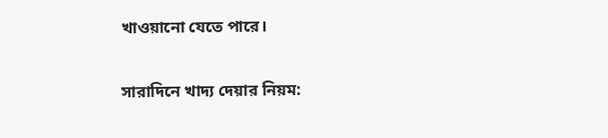খাওয়ানো যেতে পারে।

সারাদিনে খাদ্য দেয়ার নিয়ম: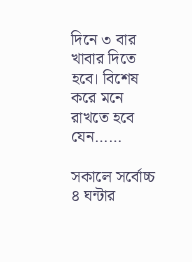দিনে ৩ বার খাবার দিতে হবে। বিশেষ করে মনে রাখতে হবে যেন……

সকালে সর্বোচ্চ ৪ ঘন্টার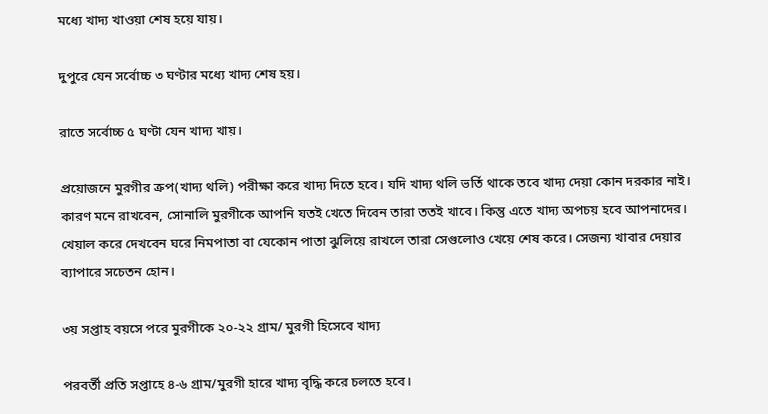মধ্যে খাদ্য খাওয়া শেষ হয়ে যায়।

দুপুরে যেন সর্বোচ্চ ৩ ঘণ্টার মধ্যে খাদ্য শেষ হয়।

রাতে সর্বোচ্চ ৫ ঘণ্টা যেন খাদ্য খায়।

প্রয়োজনে মুরগীর ক্রপ(খাদ্য থলি) পরীক্ষা করে খাদ্য দিতে হবে। যদি খাদ্য থলি ভর্তি থাকে তবে খাদ্য দেয়া কোন দরকার নাই। কারণ মনে রাখবেন, সোনালি মুরগীকে আপনি যতই খেতে দিবেন তারা ততই খাবে। কিন্তু এতে খাদ্য অপচয় হবে আপনাদের। খেয়াল করে দেখবেন ঘরে নিমপাতা বা যেকোন পাতা ঝুলিয়ে রাখলে তারা সেগুলোও খেয়ে শেষ করে। সেজন্য খাবার দেয়ার ব্যাপারে সচেতন হোন।

৩য় সপ্তাহ বয়সে পরে মুরগীকে ২০-২২ গ্রাম/ মুরগী হিসেবে খাদ্য

পরবর্তী প্রতি সপ্তাহে ৪-৬ গ্রাম/মুরগী হারে খাদ্য বৃদ্ধি করে চলতে হবে।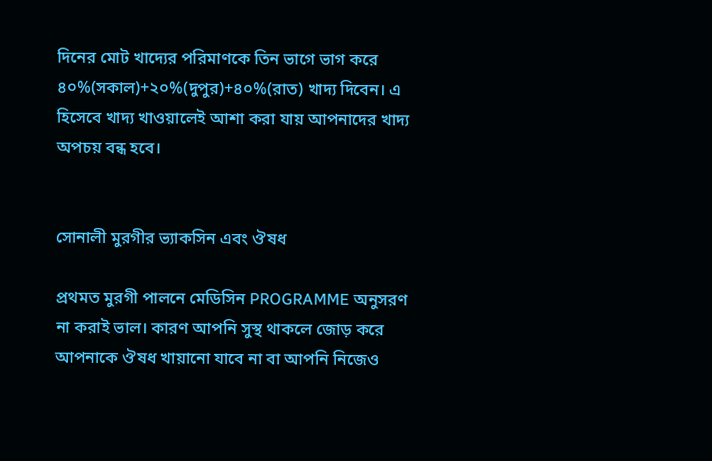দিনের মোট খাদ্যের পরিমাণকে তিন ভাগে ভাগ করে ৪০%(সকাল)+২০%(দুপুর)+৪০%(রাত) খাদ্য দিবেন। এ হিসেবে খাদ্য খাওয়ালেই আশা করা যায় আপনাদের খাদ্য অপচয় বন্ধ হবে।


সোনালী মুরগীর ভ্যাকসিন এবং ঔষধ

প্রথমত মুরগী পালনে মেডিসিন PROGRAMME অনুসরণ না করাই ভাল। কারণ আপনি সুস্থ থাকলে জোড় করে আপনাকে ঔষধ খায়ানো যাবে না বা আপনি নিজেও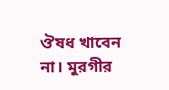ঔষধ খাবেন না। মুরগীর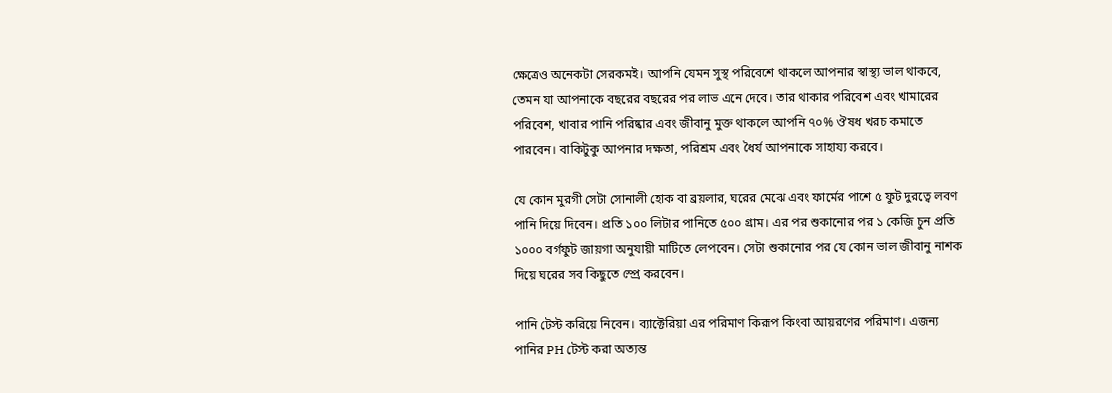ক্ষেত্রেও অনেকটা সেরকমই। আপনি যেমন সুস্থ পরিবেশে থাকলে আপনার স্বাস্থ্য ভাল থাকবে, তেমন যা আপনাকে বছরের বছরের পর লাভ এনে দেবে। তার থাকার পরিবেশ এবং খামারের পরিবেশ, খাবার পানি পরিষ্কার এবং জীবানু মুক্ত থাকলে আপনি ৭০% ঔষধ খরচ কমাতে পারবেন। বাকিটুকু আপনার দক্ষতা, পরিশ্রম এবং ধৈর্য আপনাকে সাহায্য করবে।

যে কোন মুরগী সেটা সোনালী হোক বা ব্রয়লার, ঘরের মেঝে এবং ফার্মের পাশে ৫ ফুট দুরত্বে লবণ পানি দিয়ে দিবেন। প্রতি ১০০ লিটার পানিতে ৫০০ গ্রাম। এর পর শুকানোর পর ১ কেজি চুন প্রতি ১০০০ বর্গফুট জায়গা অনুযায়ী মাটিতে লেপবেন। সেটা শুকানোর পর যে কোন ভাল জীবানু নাশক দিয়ে ঘরের সব কিছুতে স্প্রে করবেন।

পানি টেস্ট করিয়ে নিবেন। ব্যাক্টেরিয়া এর পরিমাণ কিরূপ কিংবা আয়রণের পরিমাণ। এজন্য পানির PH টেস্ট করা অত্যন্ত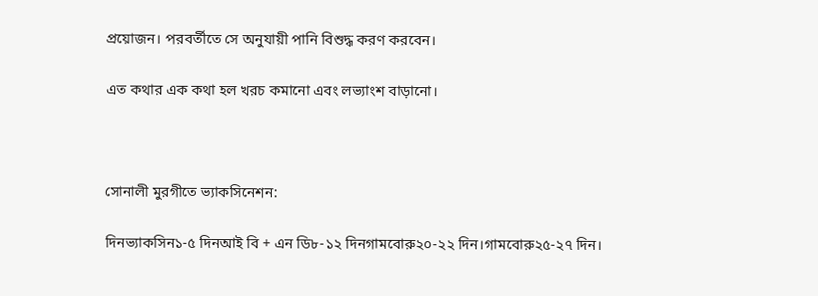প্রয়োজন। পরবর্তীতে সে অনুযায়ী পানি বিশুদ্ধ করণ করবেন।

এত কথার এক কথা হল খরচ কমানো এবং লভ্যাংশ বাড়ানো।



সোনালী মুরগীতে ভ্যাকসিনেশন:

দিনভ্যাকসিন১-৫ দিনআই বি + এন ডি৮-১২ দিনগামবোরু২০-২২ দিন।গামবোরু২৫-২৭ দিন।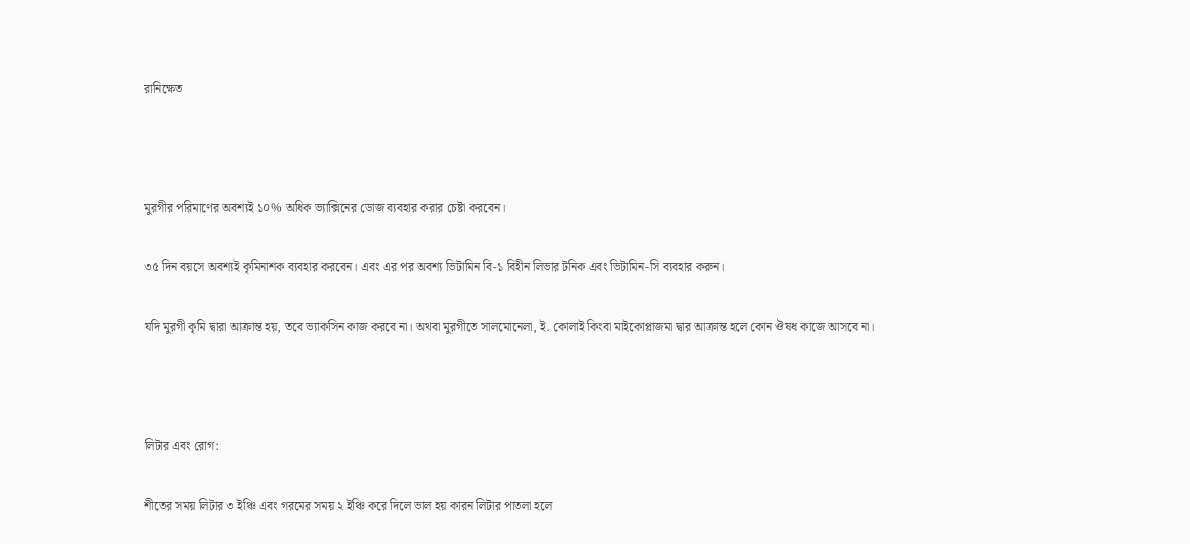রানিক্ষেত



মুরগীর পরিমাণের অবশ্যই ১০% অধিক ভ্যাক্সিনের ডোজ ব্যবহার করার চেষ্টা করবেন।

৩৫ দিন বয়সে অবশ্যই কৃমিনাশক ব্যবহার করবেন। এবং এর পর অবশ্য ভিটামিন বি-১ বিহীন লিভার টনিক এবং ভিটামিন-সি ব্যবহার করুন।

যদি মুরগী কৃমি দ্বারা আক্রান্ত হয়, তবে ভ্যাকসিন কাজ করবে না। অথবা মুরগীতে সালমোনেলা, ই. কোলাই কিংবা মাইকোপ্লাজমা দ্বার আক্রান্ত হলে কোন ঔষধ কাজে আসবে না।



লিটার এবং রোগ:

শীতের সময় লিটার ৩ ইঞ্চি এবং গরমের সময় ২ ইঞ্চি করে দিলে ভাল হয় কারন লিটার পাতলা হলে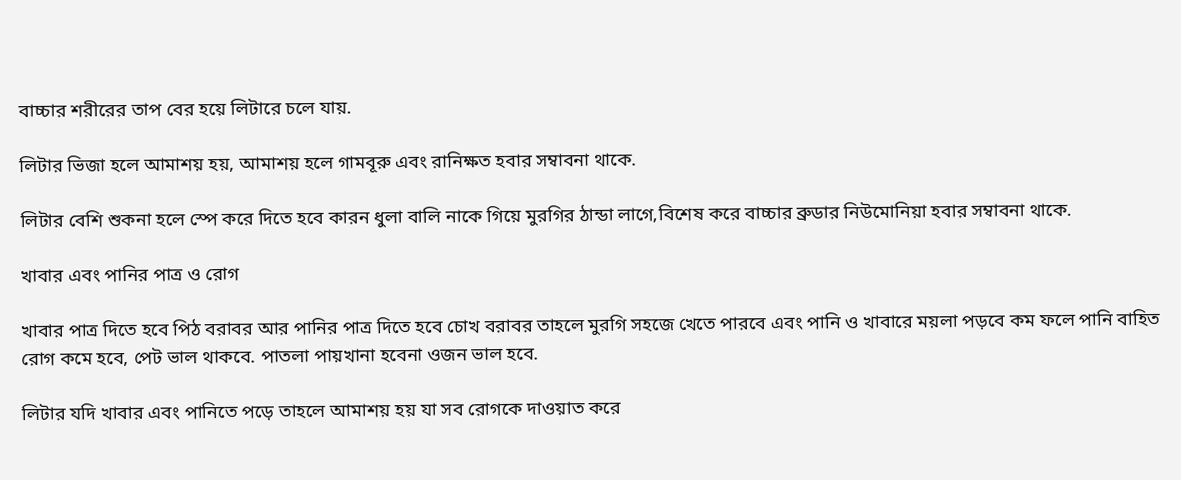বাচ্চার শরীরের তাপ বের হয়ে লিটারে চলে যায়.

লিটার ভিজা হলে আমাশয় হয়, আমাশয় হলে গামবূরু এবং রানিক্ষত হবার সম্বাবনা থাকে.

লিটার বেশি শুকনা হলে স্পে করে দিতে হবে কারন ধুলা বালি নাকে গিয়ে মুরগির ঠান্ডা লাগে,বিশেষ করে বাচ্চার ব্রুডার নিউমোনিয়া হবার সম্বাবনা থাকে.

খাবার এবং পানির পাত্র ও রোগ

খাবার পাত্র দিতে হবে পিঠ বরাবর আর পানির পাত্র দিতে হবে চোখ বরাবর তাহলে মুরগি সহজে খেতে পারবে এবং পানি ও খাবারে ময়লা পড়বে কম ফলে পানি বাহিত রোগ কমে হবে, পেট ভাল থাকবে. পাতলা পায়খানা হবেনা ওজন ভাল হবে.

লিটার যদি খাবার এবং পানিতে পড়ে তাহলে আমাশয় হয় যা সব রোগকে দাওয়াত করে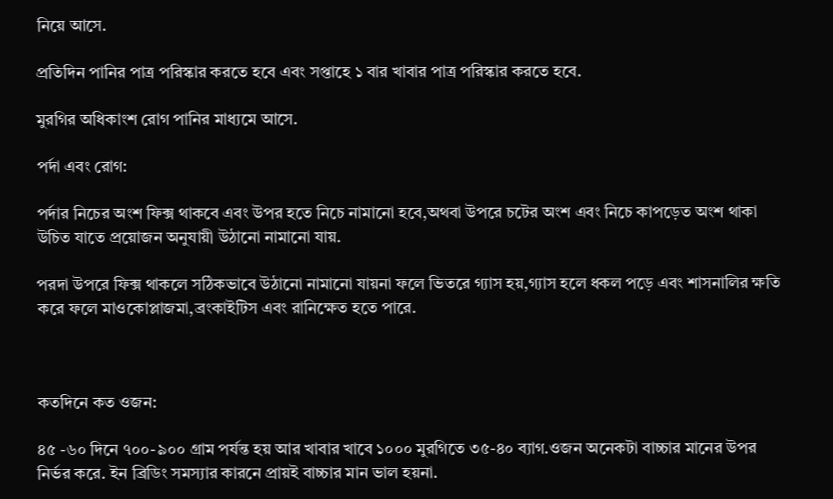নিয়ে আসে.

প্রতিদিন পানির পাত্র পরিস্কার করতে হবে এবং সপ্তাহে ১ বার খাবার পাত্র পরিস্কার করতে হবে.

মুরগির অধিকাংশ রোগ পানির মাধ্যমে আসে.

পর্দা এবং রোগ:

পর্দার নিচের অংশ ফিক্স থাকবে এবং উপর হতে নিচে নামানো হবে,অথবা উপরে চটের অংশ এবং নিচে কাপড়েত অংশ থাকা উচিত যাতে প্রয়োজন অনুযায়ী উঠানো নামানো যায়.

পরদা উপরে ফিক্স থাকলে সঠিকভাবে উঠানো নামানো যায়না ফলে ভিতরে গ্যাস হয়,গ্যাস হলে ধকল পড়ে এবং শাসনালির ক্ষতি করে ফলে মাওকোপ্লাজমা,ব্রংকাইটিস এবং রানিক্ষেত হতে পারে.



কতদিনে কত ওজন:

৪৫ -৬০ দিনে ৭০০-৯০০ গ্রাম পর্যন্ত হয় আর খাবার খাবে ১০০০ মুরগিতে ৩৫-৪০ ব্যাগ.ওজন অনেকটা বাচ্চার মানের উপর নির্ভর করে. ইন ব্রিডিং সমস্যার কারনে প্রায়ই বাচ্চার মান ভাল হয়না.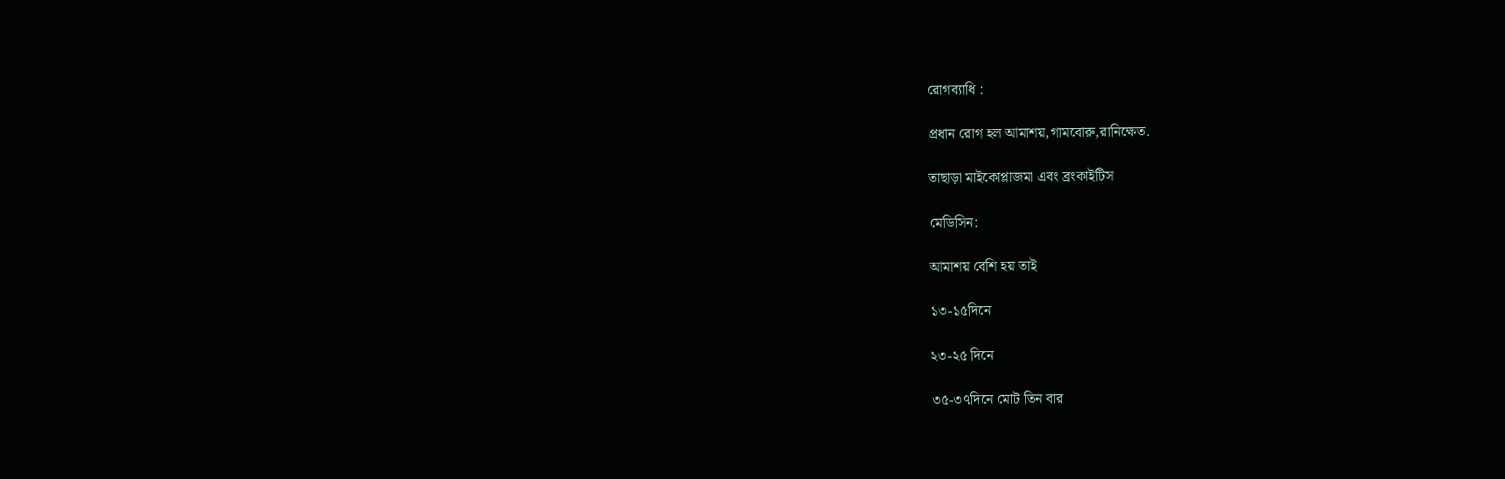রোগব্যাধি :

প্রধান রোগ হল আমাশয়,গামবোরু,রানিক্ষেত.

তাছাড়া মাইকোপ্লাজমা এবং ব্রংকাইটিস

মেডিসিন:

আমাশয় বেশি হয় তাই

১৩-১৫দিনে

২৩-২৫ দিনে

৩৫-৩৭দিনে মোট তিন বার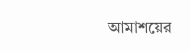আমাশয়ের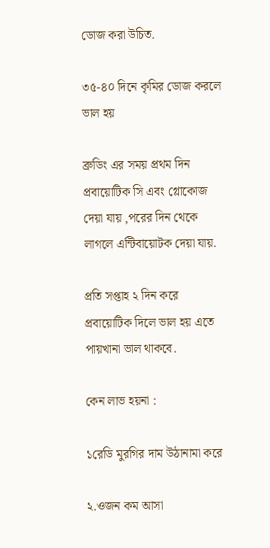ডোজ করা উচিত.

৩৫-৪০ দিনে কৃমির ডোজ করলে ভাল হয়

ব্রুডিং এর সময় প্রথম দিন প্রবায়োটিক সি এবং গ্লোকোজ দেয়া যায় ,পরের দিন থেকে লাগলে এন্টিবায়োটক দেয়া যায়.

প্রতি সপ্তাহ ২ দিন করে প্রবায়োটিক দিলে ভাল হয় এতে পায়খানা ভাল থাকবে.

কেন লাভ হয়না :

১রেডি মুরগির দাম উঠানামা করে

২.ওজন কম আসা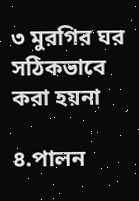৩ মুরগির ঘর সঠিকভাবে করা হয়না

৪.পালন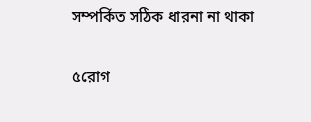সম্পর্কিত সঠিক ধারনা না থাকা

৫রোগ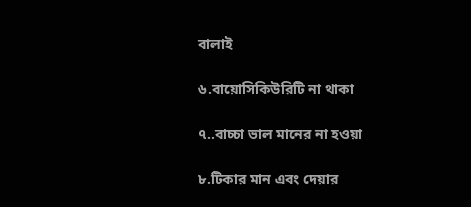বালাই

৬.বায়োসিকিউরিটি না থাকা

৭..বাচ্চা ভাল মানের না হওয়া

৮.টিকার মান এবং দেয়ার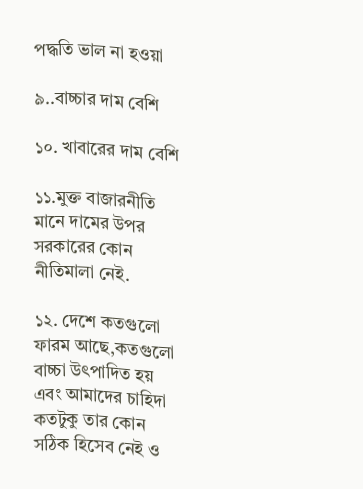পদ্ধতি ভাল না হওয়া

৯..বাচ্চার দাম বেশি

১০. খাবারের দাম বেশি

১১.মুক্ত বাজারনীতি মানে দামের উপর সরকারের কোন নীতিমালা নেই.

১২. দেশে কতগুলো ফারম আছে,কতগুলো বাচ্চা উৎপাদিত হয় এবং আমাদের চাহিদা কতটুকু তার কোন সঠিক হিসেব নেই ও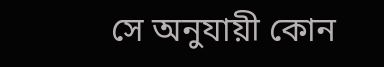সে অনুযায়ী কোন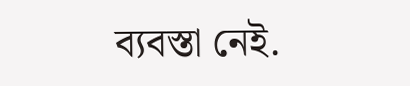ব্যবস্তা নেই.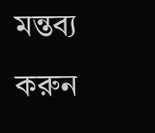মন্তব্য করুন